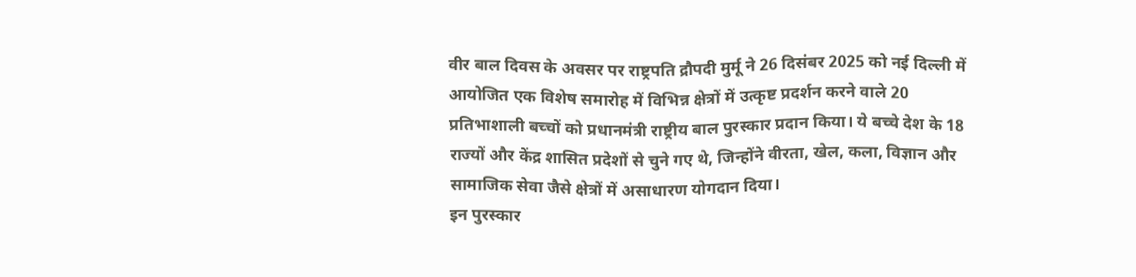वीर बाल दिवस के अवसर पर राष्ट्रपति द्रौपदी मुर्मू ने 26 दिसंबर 2025 को नई दिल्ली में आयोजित एक विशेष समारोह में विभिन्न क्षेत्रों में उत्कृष्ट प्रदर्शन करने वाले 20 प्रतिभाशाली बच्चों को प्रधानमंत्री राष्ट्रीय बाल पुरस्कार प्रदान किया। ये बच्चे देश के 18 राज्यों और केंद्र शासित प्रदेशों से चुने गए थे, जिन्होंने वीरता, खेल, कला, विज्ञान और सामाजिक सेवा जैसे क्षेत्रों में असाधारण योगदान दिया।
इन पुरस्कार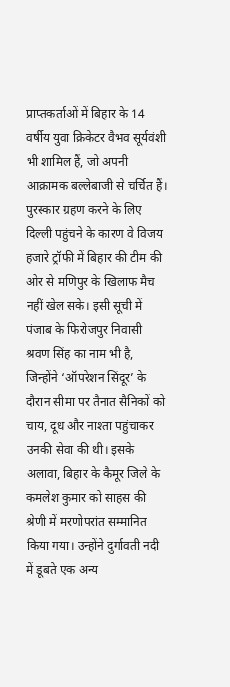प्राप्तकर्ताओं में बिहार के 14 वर्षीय युवा क्रिकेटर वैभव सूर्यवंशी भी शामिल हैं, जो अपनी आक्रामक बल्लेबाजी से चर्चित हैं। पुरस्कार ग्रहण करने के लिए दिल्ली पहुंचने के कारण वे विजय हजारे ट्रॉफी में बिहार की टीम की ओर से मणिपुर के खिलाफ मैच नहीं खेल सके। इसी सूची में पंजाब के फिरोजपुर निवासी श्रवण सिंह का नाम भी है, जिन्होंने ‘ऑपरेशन सिंदूर’ के दौरान सीमा पर तैनात सैनिकों को चाय, दूध और नाश्ता पहुंचाकर उनकी सेवा की थी। इसके अलावा, बिहार के कैमूर जिले के कमलेश कुमार को साहस की श्रेणी में मरणोपरांत सम्मानित किया गया। उन्होंने दुर्गावती नदी में डूबते एक अन्य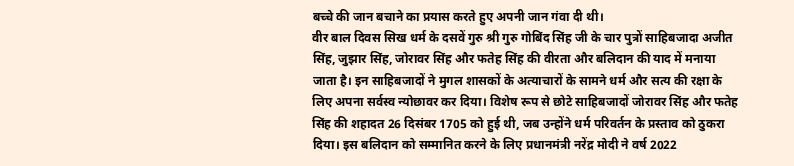बच्चे की जान बचाने का प्रयास करते हुए अपनी जान गंवा दी थी।
वीर बाल दिवस सिख धर्म के दसवें गुरु श्री गुरु गोबिंद सिंह जी के चार पुत्रों साहिबजादा अजीत सिंह, जुझार सिंह, जोरावर सिंह और फतेह सिंह की वीरता और बलिदान की याद में मनाया जाता है। इन साहिबजादों ने मुगल शासकों के अत्याचारों के सामने धर्म और सत्य की रक्षा के लिए अपना सर्वस्व न्योछावर कर दिया। विशेष रूप से छोटे साहिबजादों जोरावर सिंह और फतेह सिंह की शहादत 26 दिसंबर 1705 को हुई थी, जब उन्होंने धर्म परिवर्तन के प्रस्ताव को ठुकरा दिया। इस बलिदान को सम्मानित करने के लिए प्रधानमंत्री नरेंद्र मोदी ने वर्ष 2022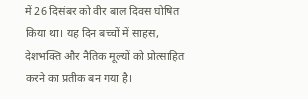में 26 दिसंबर को वीर बाल दिवस घोषित किया था। यह दिन बच्चों में साहस, देशभक्ति और नैतिक मूल्यों को प्रोत्साहित करने का प्रतीक बन गया है।